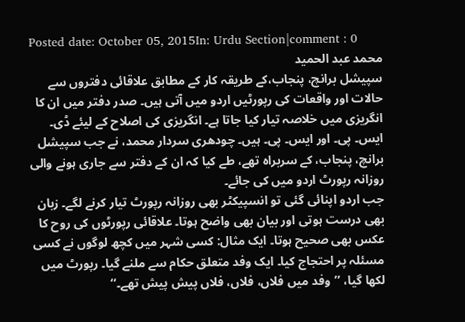Posted date: October 05, 2015In: Urdu Section|comment : 0
محمد عبد الحمید
سپیشل برانچ، پنجاب،کے طریقہ کار کے مطابق علاقائی دفتروں سے حالات اور واقعات کی رپورٹیں اردو میں آتی ہیں۔ صدر دفتر میں ان کا انگریزی میں خلاصہ تیار کیا جاتا ہے۔ انگریزی کی اصلاح کے لیئے ڈی۔ ایس۔ پی۔ اور ایس۔ پی۔ ہیں۔ چودھری سردار محمد، نے جب سپیشل برانچ، پنجاب، کے سربراہ تھے، طے کیا کہ ان کے دفتر سے جاری ہونے والی روزانہ رپورٹ اردو میں کی جائے۔
جب اردو اپنائی گئی تو انسپیکٹر بھی روزانہ رپورٹ تیار کرنے لگے۔ زبان بھی درست ہوتی اور بیان بھی واضح ہوتا۔ علاقائی رپورٹوں کی روح کا عکس بھی صحیح ہوتا۔ ایک مثال: کسی شہر میں کچھ لوگوں نے کسی مسئلہ پر احتجاج کیا۔ ایک وفد متعلق حکام سے ملنے گیا۔ رپورٹ میں لکھا گیا، ’’وفد میں فلاں، فلاں، فلاں پیش پیش تھے۔‘‘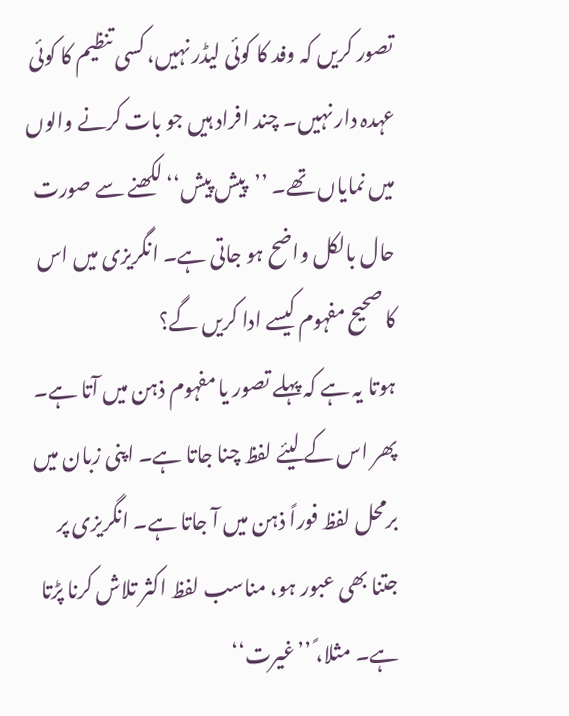تصور کریں کہ وفد کا کوئی لیڈر نہیں، کسی تنظیم کا کوئی عہدہ دار نہیں۔ چند افراد ہیں جو بات کرنے والوں میں نمایاں تھے۔ ’’پیش پیش‘‘ لکھنے سے صورت حال بالکل واضح ہو جاتی ہے۔ انگریزی میں اس کا صحیح مفہوم کیسے ادا کریں گے؟
ہوتا یہ ہے کہ پہلے تصور یا مفہوم ذہن میں آتا ہے۔ پھر اس کے لیئے لفظ چنا جاتا ہے۔ اپنی زبان میں برمحل لفظ فوراً ذہن میں آ جاتا ہے۔ انگریزی پر جتنا بھی عبور ہو، مناسب لفظ اکثر تلاش کرنا پڑتا ہے۔ مثلا،ً ’’غیرت‘‘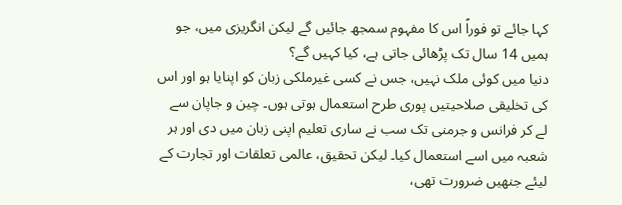کہا جائے تو فوراً اس کا مفہوم سمجھ جائیں گے لیکن انگریزی میں، جو ہمیں 14 سال تک پڑھائی جاتی ہے، کیا کہیں گے؟
دنیا میں کوئی ملک نہیں، جس نے کسی غیرملکی زبان کو اپنایا ہو اور اس کی تخلیقی صلاحیتیں پوری طرح استعمال ہوتی ہوں۔ چین و جاپان سے لے کر فرانس و جرمنی تک سب نے ساری تعلیم اپنی زبان میں دی اور ہر شعبہ میں اسے استعمال کیا۔ لیکن تحقیق، عالمی تعلقات اور تجارت کے لیئے جنھیں ضرورت تھی،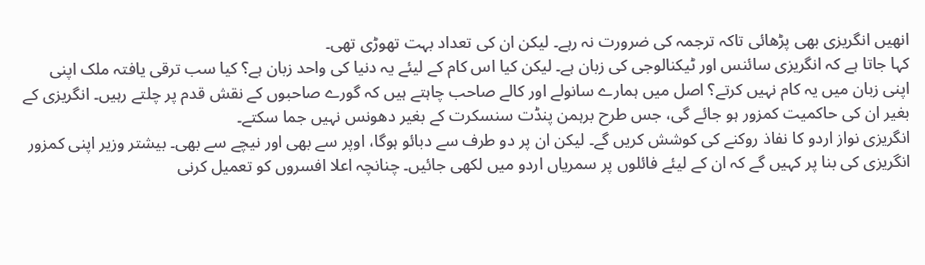انھیں انگریزی بھی پڑھائی تاکہ ترجمہ کی ضرورت نہ رہے۔ لیکن ان کی تعداد بہت تھوڑی تھی۔
کہا جاتا ہے کہ انگریزی سائنس اور ٹیکنالوجی کی زبان ہے۔ لیکن کیا اس کام کے لیئے یہ دنیا کی واحد زبان ہے؟ کیا سب ترقی یافتہ ملک اپنی اپنی زبان میں یہ کام نہیں کرتے؟ اصل میں ہمارے سانولے اور کالے صاحب چاہتے ہیں کہ گورے صاحبوں کے نقش قدم پر چلتے رہیں۔ انگریزی کے بغیر ان کی حاکمیت کمزور ہو جائے گی، جس طرح برہمن پنڈت سنسکرت کے بغیر دھونس نہیں جما سکتے۔
انگریزی نواز اردو کا نفاذ روکنے کی کوشش کریں گے۔ لیکن ان پر دو طرف سے دبائو ہوگا، اوپر سے بھی اور نیچے سے بھی۔ بیشتر وزیر اپنی کمزور انگریزی کی بنا پر کہیں گے کہ ان کے لیئے فائلوں پر سمریاں اردو میں لکھی جائیں۔ چنانچہ اعلا افسروں کو تعمیل کرنی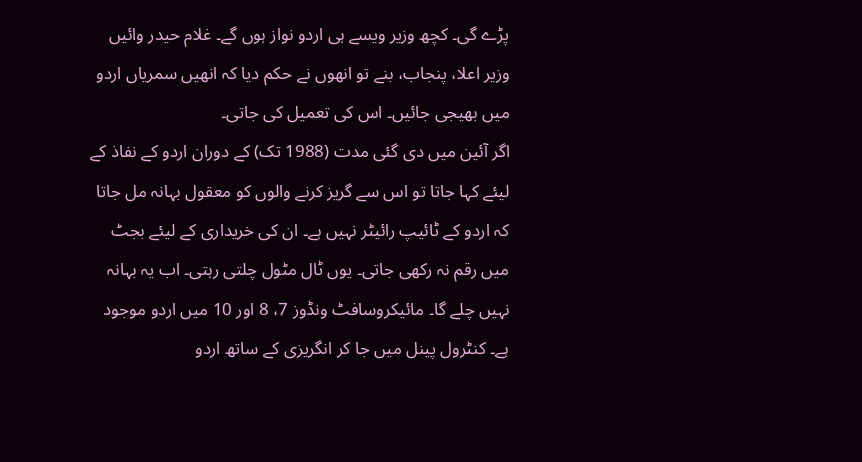پڑے گی۔ کچھ وزیر ویسے ہی اردو نواز ہوں گے۔ غلام حیدر وائیں وزیر اعلا، پنجاب، بنے تو انھوں نے حکم دیا کہ انھیں سمریاں اردو میں بھیجی جائیں۔ اس کی تعمیل کی جاتی۔
اگر آئین میں دی گئی مدت (1988 تک) کے دوران اردو کے نفاذ کے لیئے کہا جاتا تو اس سے گریز کرنے والوں کو معقول بہانہ مل جاتا کہ اردو کے ٹائیپ رائیٹر نہیں ہے۔ ان کی خریداری کے لیئے بجٹ میں رقم نہ رکھی جاتی۔ یوں ٹال مٹول چلتی رہتی۔ اب یہ بہانہ نہیں چلے گا۔ مائیکروسافٹ ونڈوز 7، 8 اور 10 میں اردو موجود ہے۔ کنٹرول پینل میں جا کر انگریزی کے ساتھ اردو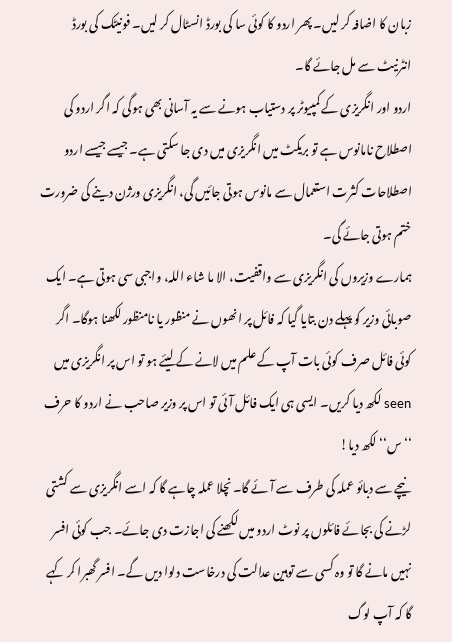زبان کا اضافہ کر لیں۔ پھر اردو کا کوئی سا کی بورڈ انسٹال کر لیں۔ فونیٹک کی بورڈ انٹرنیٹ سے مل جائے گا۔
اردو اور انگریزی کے کمپیوٹر پر دستیاب ہونے سے یہ آسانی بھی ہوگی کہ اگر اردو کی اصطلاح نامانوس ہے تو بریکٹ میں انگریزی میں دی جا سکتی ہے۔ جیسے جیسے اردو اصطلاحات کثرت استعمال سے مانوس ہوتی جائیں گی، انگریزی ورژن دینے کی ضرورت ختم ہوتی جائے گی۔
ہمارے وزیروں کی انگریزی سے واقفیت، الا ما شاء اللہ، واجبی سی ہوتی ہے۔ ایک صوبائی وزیر کو پہلے دن بتایا گیا کہ فائل پر انھوں نے منظور یا نامنظور لکھنا ہوگا۔ اگر کوئی فائل صرف کوئی بات آپ کے علم میں لانے کے لیئے ہو تو اس پر انگریزی میں seen لکھ دیا کریں۔ ایسی ہی ایک فائل آئی تو اس پر وزیر صاحب نے اردو کا حرف ‘‘س‘‘ لکھ دیا!
نیچے سے دبائو عملہ کی طرف سے آئے گا۔ نچلا عملہ چاہے گا کہ اسے انگریزی سے کشتی لڑنے کی بجائے فائلوں پر نوٹ اردو میں لکھنے کی اجازت دی جائے۔ جب کوئی افسر نہیں مانے گا تو وہ کسی سے توہین عدالت کی درخاست دلوا دیں گے۔ افسر گھبرا کر کہے گا کہ آپ لوگ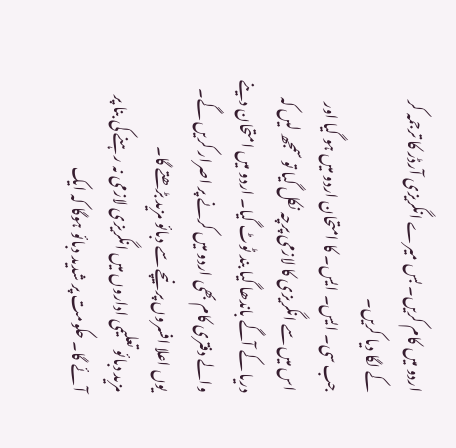اردو میں کام کریں۔ بس میرے انگریزی آرڈر کا ترجمہ کر کے لگا دیا کریں۔
جب سی۔ ایس۔ ایس۔ کا امتحان اردو میں ہو گیا اور اس میں سے انگریزی کا لازمی پرچہ نکل گیا تو سمجھ لیں کہ دریا کے آگے باندھا گیا بند ٹوٹ گیا۔ اردو میں امتحان دینے والے دفتری کام بھی اردو میں کرنے پر اصرار کریں گے۔ یوں اعلا افسروں پر نیچے سے دبائو مزید بڑھتے گا۔
مزید دبائو تعلیمی اداروں میں انگریزی لازمی نہ رہنے کی بنا پر آئے گا۔ حکومت پر شدید دبائو ہوگا کہ ایک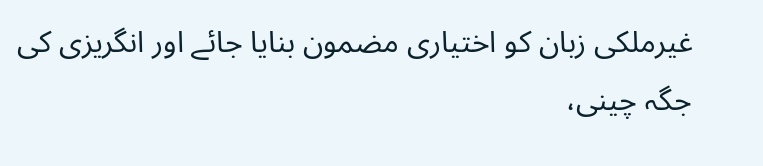غیرملکی زبان کو اختیاری مضمون بنایا جائے اور انگریزی کی جگہ چینی،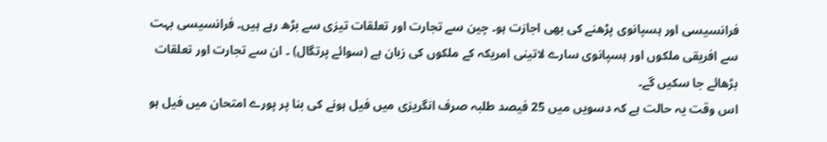فرانسیسی اور ہسپانوی پڑھنے کی بھی اجازت ہو۔ چین سے تجارت اور تعلقات تیزی سے بڑھ رہے ہیں۔ فرانسیسی بہت سے افریقی ملکوں اور ہسپانوی سارے لاتینی امریکہ کے ملکوں کی زبان ہے (سوائے پرتگال) ۔ ان سے تجارت اور تعلقات بڑھائے جا سکیں گے۔
اس وقت یہ حالت ہے کہ دسویں میں 25 فیصد طلبہ صرف انگریزی میں فیل ہونے کی بنا پر پورے امتحان میں فیل ہو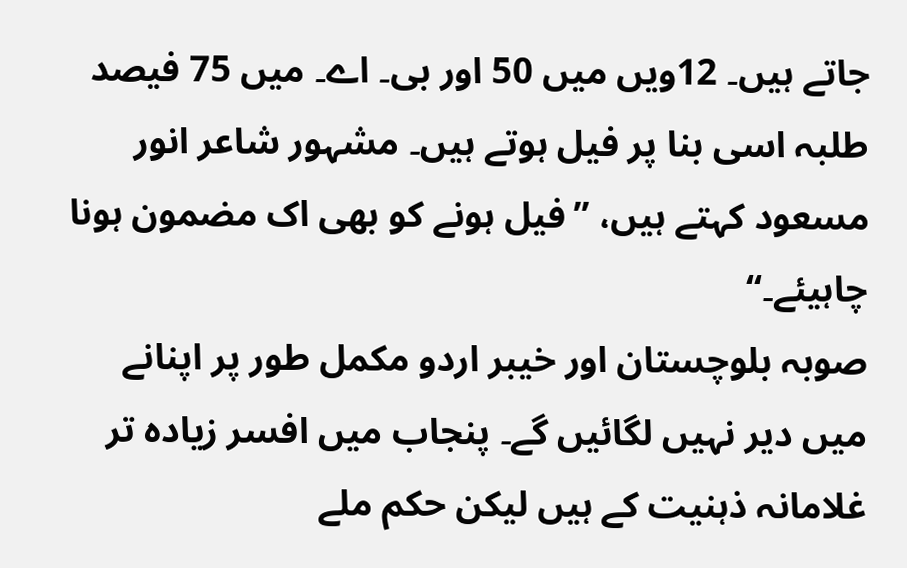جاتے ہیں۔ 12ویں میں 50 اور بی۔ اے۔ میں 75 فیصد طلبہ اسی بنا پر فیل ہوتے ہیں۔ مشہور شاعر انور مسعود کہتے ہیں، ’’فیل ہونے کو بھی اک مضمون ہونا چاہیئے۔‘‘
صوبہ بلوچستان اور خیبر اردو مکمل طور پر اپنانے میں دیر نہیں لگائیں گے۔ پنجاب میں افسر زیادہ تر غلامانہ ذہنیت کے ہیں لیکن حکم ملے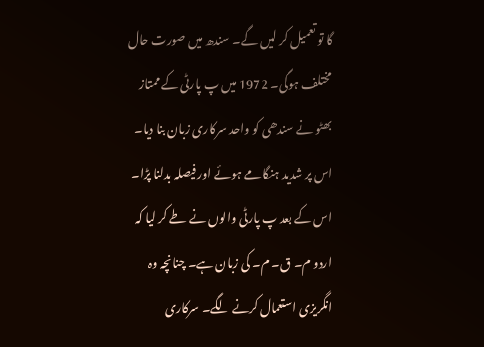گا تو تعمیل کر لیں گے۔ سندھ میں صورت حال مختلف ہوگی۔ 1972 میں پ پارٹی کے ممتاز بھٹو نے سندھی کو واحد سرکاری زبان بنا دیا۔ اس پر شدید ہنگامے ہوئے اور فیصلہ بدلنا پڑا۔ اس کے بعد پ پارٹی والوں نے طے کر لیا کہ اردو م۔ ق۔ م۔ کی زبان ہے۔ چنانچہ وہ انگریزی استعمال کرنے لگے۔ سرکاری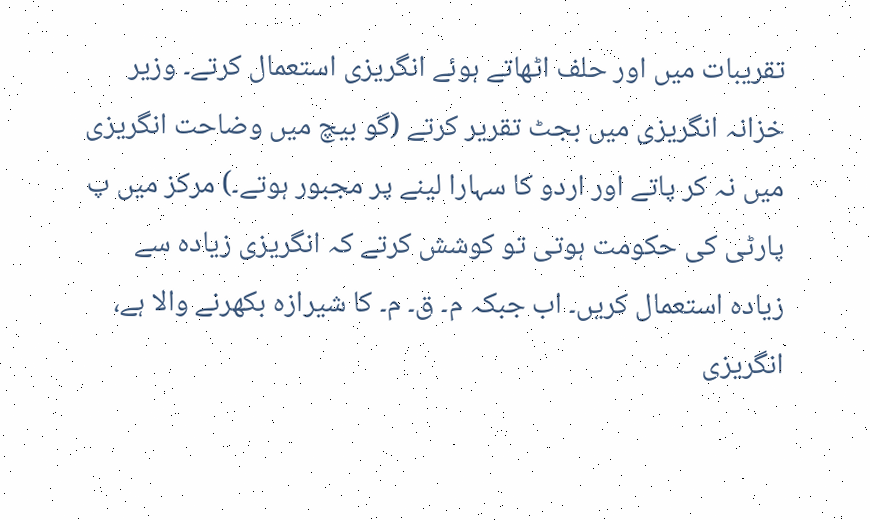تقریبات میں اور حلف اٹھاتے ہوئے انگریزی استعمال کرتے۔ وزیر خزانہ انگریزی میں بجٹ تقریر کرتے (گو بیچ میں وضاحت انگریزی میں نہ کر پاتے اور اردو کا سہارا لینے پر مجبور ہوتے۔) مرکز میں پ پارٹی کی حکومت ہوتی تو کوشش کرتے کہ انگریزی زیادہ سے زیادہ استعمال کریں۔ اب جبکہ م۔ ق۔ م۔ کا شیرازہ بکھرنے والا ہے، انگریزی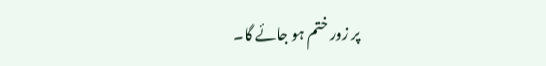پر زور ختم ہو جائے گا۔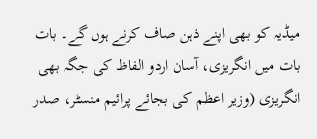میڈیہ کو بھی اپنے ذہن صاف کرنے ہوں گے۔ بات بات میں انگریزی، آسان اردو الفاظ کی جگہ بھی انگریزی (وزیر اعظم کی بجائے پرائیم منسٹر، صدر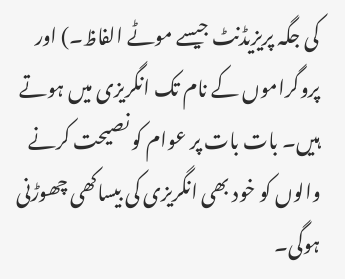کی جگہ پریزیڈنٹ جیسے موٹے الفاظ۔) اور پروگراموں کے نام تک انگریزی میں ہوتے ہیں۔ بات بات پر عوام کو نصیحت کرنے والوں کو خود بھی انگریزی کی بیساکھی چھوڑنی ہوگی۔